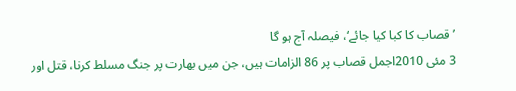’قصاب کا کبا کیا جائے‘، فیصلہ آج ہو گا
3 مئی 2010اجمل قصاب پر 86 الزامات ہیں، جن میں بھارت پر جنگ مسلط کرنا، قتل اور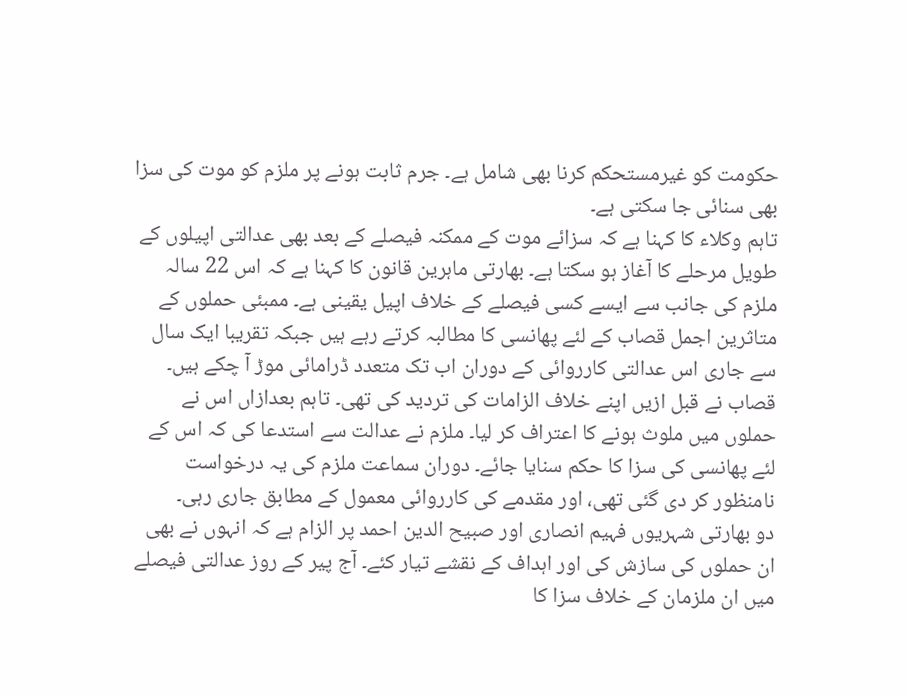حکومت کو غیرمستحکم کرنا بھی شامل ہے۔ جرم ثابت ہونے پر ملزم کو موت کی سزا بھی سنائی جا سکتی ہے۔
تاہم وکلاء کا کہنا ہے کہ سزائے موت کے ممکنہ فیصلے کے بعد بھی عدالتی اپیلوں کے طویل مرحلے کا آغاز ہو سکتا ہے۔ بھارتی ماہرین قانون کا کہنا ہے کہ اس 22 سالہ ملزم کی جانب سے ایسے کسی فیصلے کے خلاف اپیل یقینی ہے۔ ممبئی حملوں کے متاثرین اجمل قصاب کے لئے پھانسی کا مطالبہ کرتے رہے ہیں جبکہ تقریبا ایک سال سے جاری اس عدالتی کارروائی کے دوران اب تک متعدد ڈرامائی موڑ آ چکے ہیں۔
قصاب نے قبل ازیں اپنے خلاف الزامات کی تردید کی تھی۔ تاہم بعدازاں اس نے حملوں میں ملوث ہونے کا اعتراف کر لیا۔ ملزم نے عدالت سے استدعا کی کہ اس کے لئے پھانسی کی سزا کا حکم سنایا جائے۔ دوران سماعت ملزم کی یہ درخواست نامنظور کر دی گئی تھی، اور مقدمے کی کارروائی معمول کے مطابق جاری رہی۔
دو بھارتی شہریوں فہیم انصاری اور صبیح الدین احمد پر الزام ہے کہ انہوں نے بھی ان حملوں کی سازش کی اور اہداف کے نقشے تیار کئے۔ آج پیر کے روز عدالتی فیصلے میں ان ملزمان کے خلاف سزا کا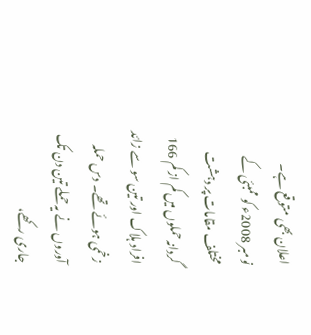اعلان بھی متوقع ہے۔
نومبر 2008ء کو ممبئی کے مختلف مقامات پر دہشت گردانہ حملوں میں کم از کم 166 افراد ہلاک اور تین سو سے زائد زخمی ہوئے تھے۔ دس حملہ آوروں نے یہ حملے تین دن تک جاری رکھے،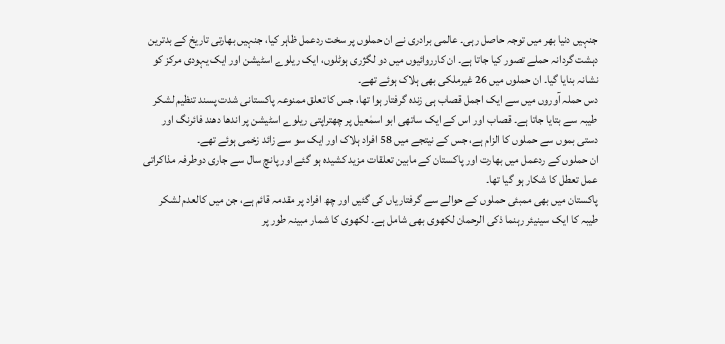جنہیں دنیا بھر میں توجہ حاصل رہی۔ عالمی برادری نے ان حملوں پر سخت ردعمل ظاہر کیا، جنہیں بھارتی تاریخ کے بدترین دہشت گردانہ حملے تصور کیا جاتا ہے۔ ان کارروائیوں میں دو لگژری ہوٹلوں، ایک ریلوے اسٹیشن اور ایک یہودی مرکز کو نشانہ بنایا گیا۔ ان حملوں میں 26 غیرملکی بھی ہلاک ہوئے تھے۔
دس حملہ آوروں میں سے ایک اجمل قصاب ہی زندہ گرفتار ہوا تھا، جس کا تعلق ممنوعہ پاکستانی شدت پسند تنظیم لشکر طیبہ سے بتایا جاتا ہے۔ قصاب اور اس کے ایک ساتھی ابو اسمٰعیل پر چھتراپتی ریلوے اسٹیشن پر اندھا دھند فائرنگ اور دستی بموں سے حملوں کا الزام ہے، جس کے نیتجے میں 58 افراد ہلاک اور ایک سو سے زائد زخمی ہوئے تھے۔
ان حملوں کے ردعمل میں بھارت اور پاکستان کے مابین تعلقات مزید کشیدہ ہو گئے اور پانچ سال سے جاری دوطرفہ مذاکراتی عمل تعطل کا شکار ہو گیا تھا۔
پاکستان میں بھی ممبئی حملوں کے حوالے سے گرفتاریاں کی گئیں اور چھ افراد پر مقدمہ قائم ہے، جن میں کالعدم لشکر طیبہ کا ایک سینیئر رہنما ذکی الرحمان لکھوی بھی شامل ہے۔ لکھوی کا شمار مبینہ طور پر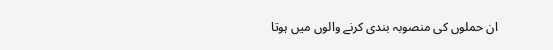ان حملوں کی منصوبہ بندی کرنے والوں میں ہوتا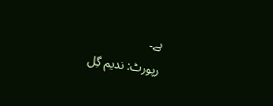ہے۔
رپورٹ: ندیم گِل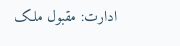ادارت: مقبول ملک